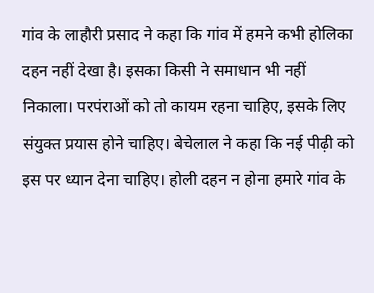गांव के लाहौरी प्रसाद ने कहा कि गांव में हमने कभी होलिका दहन नहीं देखा है। इसका किसी ने समाधान भी नहीं निकाला। परपंराओं को तो कायम रहना चाहिए, इसके लिए संयुक्त प्रयास होने चाहिए। बेचेलाल ने कहा कि नई पीढ़ी को इस पर ध्यान देना चाहिए। होली दहन न होना हमारे गांव के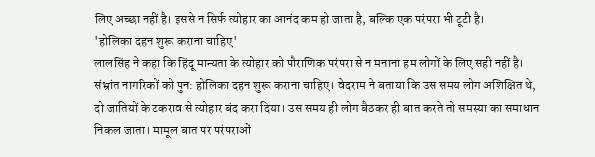लिए अच्छा नहीं है। इससे न सिर्फ त्योहार का आनंद कम हो जाता है, बल्कि एक परंपरा भी टूटी है।
'होलिका दहन शुरू कराना चाहिए'
लालसिंह ने कहा कि हिंदू मान्यता के त्योहार को पौराणिक परंपरा से न मनाना हम लोगों के लिए सही नहीं है। संभ्रांत नागरिकों को पुन: होलिका दहन शुरू कराना चाहिए। वेदराम ने बताया कि उस समय लोग अशिक्षित थे, दो जातियों के टकराव से त्योहार बंद करा दिया। उस समय ही लोग बैठकर ही बात करते तो समस्या का समाधान निकल जाता। मामूल बात पर परंपराओं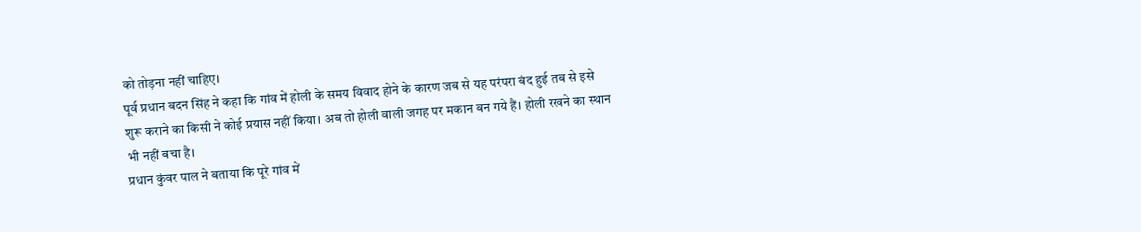को तोड़ना नहीं चाहिए।
पूर्व प्रधान बदन सिंह ने कहा कि गांव में होली के समय विवाद होने के कारण जब से यह परंपरा बंद हुई तब से इसे शुरू कराने का किसी ने कोई प्रयास नहीं किया। अब तो होली वाली जगह पर मकान बन गये हैं। होली रखने का स्थान भी नहीं बचा है।
प्रधान कुंवर पाल ने बताया कि पूरे गांव में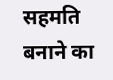सहमति बनाने का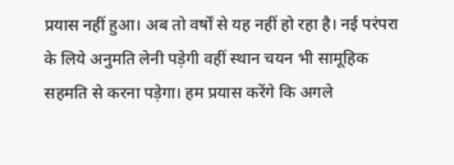प्रयास नहीं हुआ। अब तो वर्षों से यह नहीं हो रहा है। नई परंपरा के लिये अनुमति लेनी पड़ेगी वहीं स्थान चयन भी सामूहिक सहमति से करना पड़ेगा। हम प्रयास करेंगे कि अगले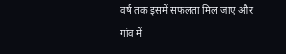वर्ष तक इसमें सफलता मिल जाए और गांव में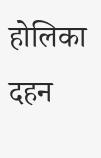होलिका दहन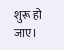शुरू हो जाए।